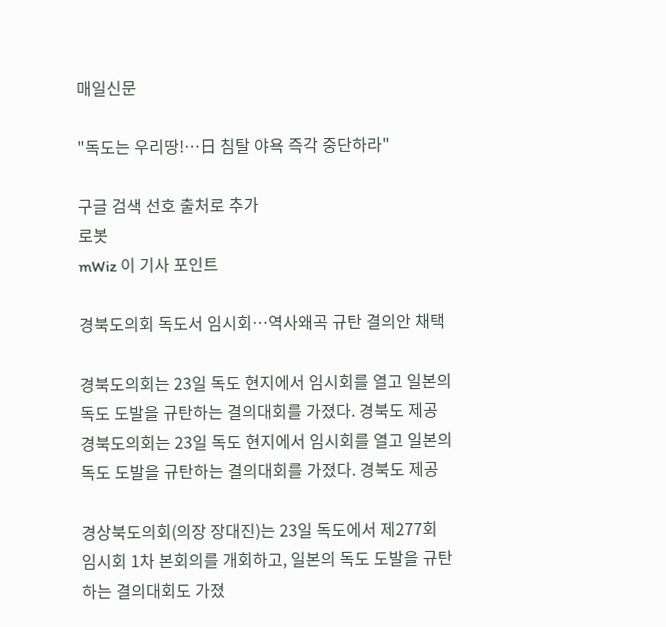매일신문

"독도는 우리땅!…日 침탈 야욕 즉각 중단하라"

구글 검색 선호 출처로 추가
로봇
mWiz 이 기사 포인트

경북도의회 독도서 임시회…역사왜곡 규탄 결의안 채택

경북도의회는 23일 독도 현지에서 임시회를 열고 일본의 독도 도발을 규탄하는 결의대회를 가졌다. 경북도 제공
경북도의회는 23일 독도 현지에서 임시회를 열고 일본의 독도 도발을 규탄하는 결의대회를 가졌다. 경북도 제공

경상북도의회(의장 장대진)는 23일 독도에서 제277회 임시회 1차 본회의를 개회하고, 일본의 독도 도발을 규탄하는 결의대회도 가졌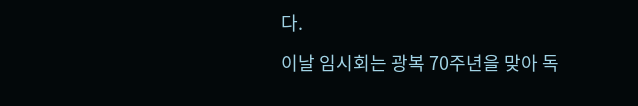다.

이날 임시회는 광복 70주년을 맞아 독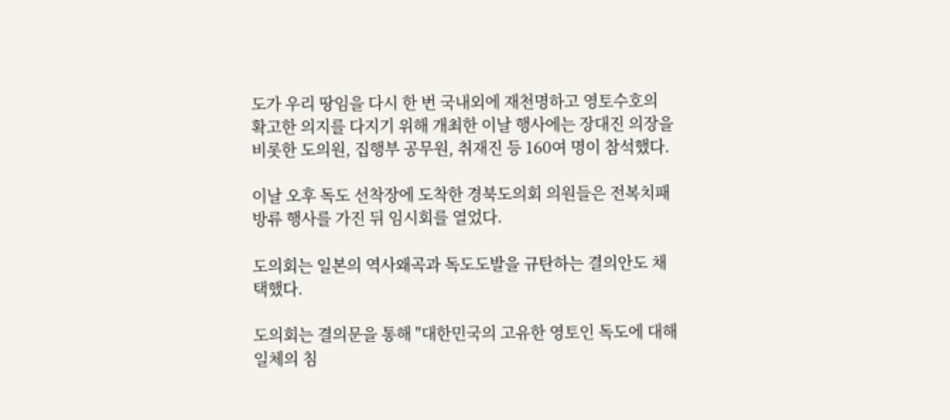도가 우리 땅임을 다시 한 번 국내외에 재천명하고 영토수호의 확고한 의지를 다지기 위해 개최한 이날 행사에는 장대진 의장을 비롯한 도의원, 집행부 공무원, 취재진 등 160여 명이 참석했다.

이날 오후 독도 선착장에 도착한 경북도의회 의원들은 전복치패 방류 행사를 가진 뒤 임시회를 열었다.

도의회는 일본의 역사왜곡과 독도도발을 규탄하는 결의안도 채택했다.

도의회는 결의문을 통해 "대한민국의 고유한 영토인 독도에 대해 일체의 침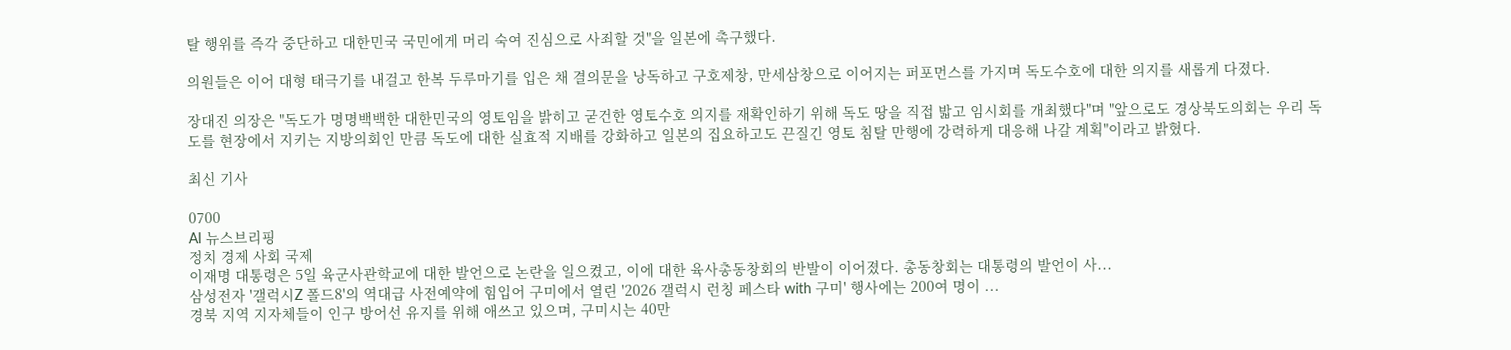탈 행위를 즉각 중단하고 대한민국 국민에게 머리 숙여 진심으로 사죄할 것"을 일본에 촉구했다.

의원들은 이어 대형 태극기를 내걸고 한복 두루마기를 입은 채 결의문을 낭독하고 구호제창, 만세삼창으로 이어지는 퍼포먼스를 가지며 독도수호에 대한 의지를 새롭게 다졌다.

장대진 의장은 "독도가 명명백백한 대한민국의 영토임을 밝히고 굳건한 영토수호 의지를 재확인하기 위해 독도 땅을 직접 밟고 임시회를 개최했다"며 "앞으로도 경상북도의회는 우리 독도를 현장에서 지키는 지방의회인 만큼 독도에 대한 실효적 지배를 강화하고 일본의 집요하고도 끈질긴 영토 침탈 만행에 강력하게 대응해 나갈 계획"이라고 밝혔다.

최신 기사

0700
AI 뉴스브리핑
정치 경제 사회 국제
이재명 대통령은 5일 육군사관학교에 대한 발언으로 논란을 일으켰고, 이에 대한 육사총동창회의 반발이 이어졌다. 총동창회는 대통령의 발언이 사...
삼성전자 '갤럭시Z 폴드8'의 역대급 사전예약에 힘입어 구미에서 열린 '2026 갤럭시 런칭 페스타 with 구미' 행사에는 200여 명이 ...
경북 지역 지자체들이 인구 방어선 유지를 위해 애쓰고 있으며, 구미시는 40만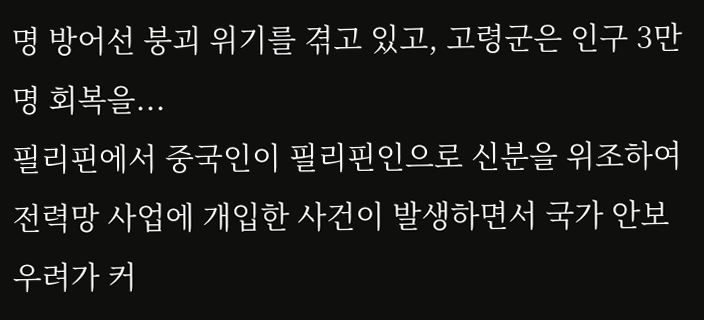명 방어선 붕괴 위기를 겪고 있고, 고령군은 인구 3만명 회복을...
필리핀에서 중국인이 필리핀인으로 신분을 위조하여 전력망 사업에 개입한 사건이 발생하면서 국가 안보 우려가 커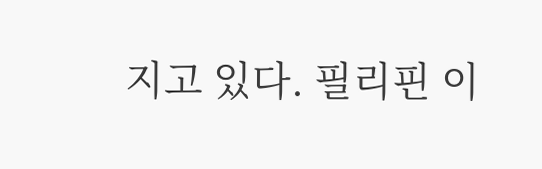지고 있다. 필리핀 이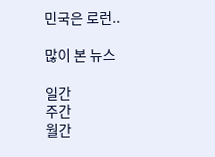민국은 로런..

많이 본 뉴스

일간
주간
월간